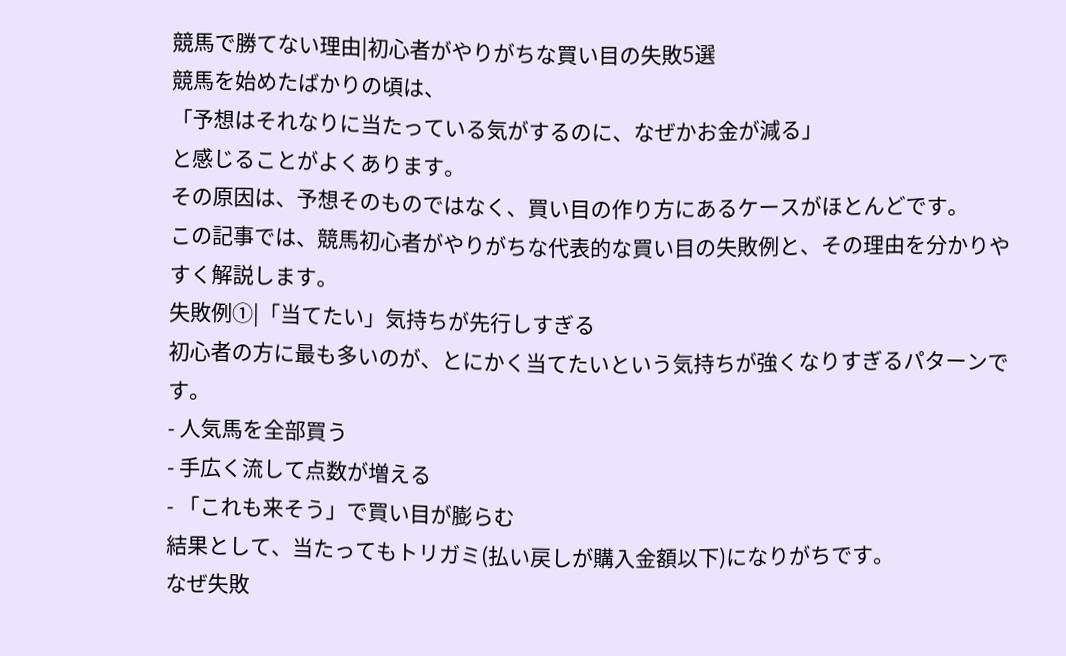競馬で勝てない理由|初心者がやりがちな買い目の失敗5選
競馬を始めたばかりの頃は、
「予想はそれなりに当たっている気がするのに、なぜかお金が減る」
と感じることがよくあります。
その原因は、予想そのものではなく、買い目の作り方にあるケースがほとんどです。
この記事では、競馬初心者がやりがちな代表的な買い目の失敗例と、その理由を分かりやすく解説します。
失敗例①|「当てたい」気持ちが先行しすぎる
初心者の方に最も多いのが、とにかく当てたいという気持ちが強くなりすぎるパターンです。
- 人気馬を全部買う
- 手広く流して点数が増える
- 「これも来そう」で買い目が膨らむ
結果として、当たってもトリガミ(払い戻しが購入金額以下)になりがちです。
なぜ失敗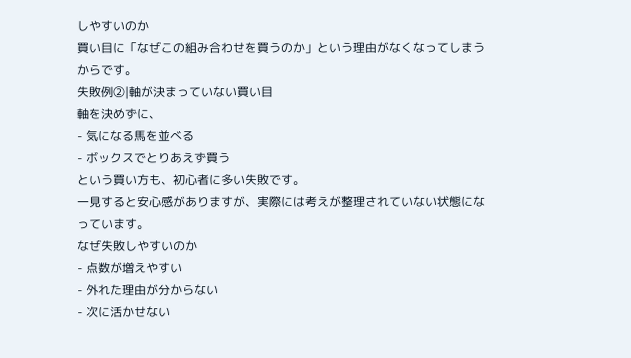しやすいのか
買い目に「なぜこの組み合わせを買うのか」という理由がなくなってしまうからです。
失敗例②|軸が決まっていない買い目
軸を決めずに、
- 気になる馬を並べる
- ボックスでとりあえず買う
という買い方も、初心者に多い失敗です。
一見すると安心感がありますが、実際には考えが整理されていない状態になっています。
なぜ失敗しやすいのか
- 点数が増えやすい
- 外れた理由が分からない
- 次に活かせない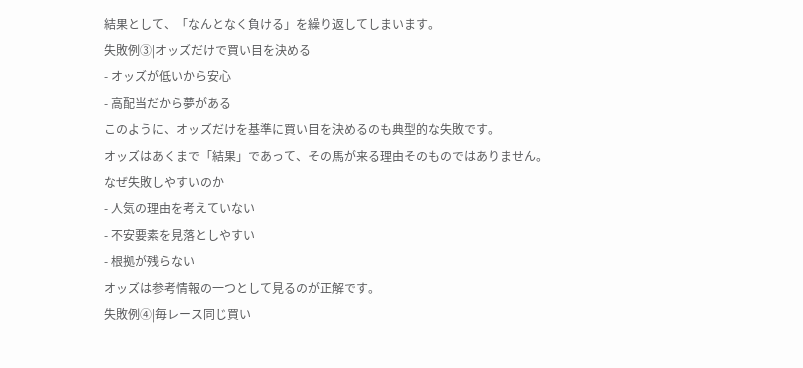結果として、「なんとなく負ける」を繰り返してしまいます。
失敗例③|オッズだけで買い目を決める
- オッズが低いから安心
- 高配当だから夢がある
このように、オッズだけを基準に買い目を決めるのも典型的な失敗です。
オッズはあくまで「結果」であって、その馬が来る理由そのものではありません。
なぜ失敗しやすいのか
- 人気の理由を考えていない
- 不安要素を見落としやすい
- 根拠が残らない
オッズは参考情報の一つとして見るのが正解です。
失敗例④|毎レース同じ買い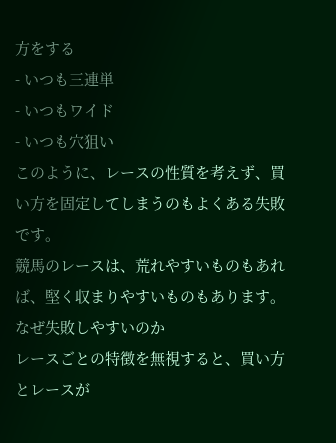方をする
- いつも三連単
- いつもワイド
- いつも穴狙い
このように、レースの性質を考えず、買い方を固定してしまうのもよくある失敗です。
競馬のレースは、荒れやすいものもあれば、堅く収まりやすいものもあります。
なぜ失敗しやすいのか
レースごとの特徴を無視すると、買い方とレースが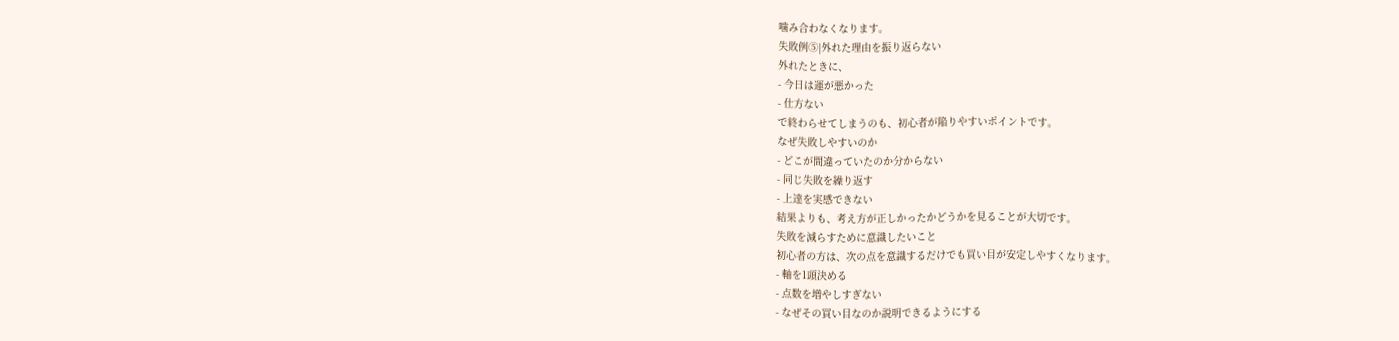噛み合わなくなります。
失敗例⑤|外れた理由を振り返らない
外れたときに、
- 今日は運が悪かった
- 仕方ない
で終わらせてしまうのも、初心者が陥りやすいポイントです。
なぜ失敗しやすいのか
- どこが間違っていたのか分からない
- 同じ失敗を繰り返す
- 上達を実感できない
結果よりも、考え方が正しかったかどうかを見ることが大切です。
失敗を減らすために意識したいこと
初心者の方は、次の点を意識するだけでも買い目が安定しやすくなります。
- 軸を1頭決める
- 点数を増やしすぎない
- なぜその買い目なのか説明できるようにする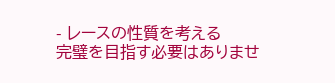- レースの性質を考える
完璧を目指す必要はありませ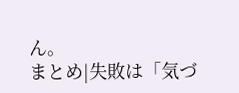ん。
まとめ|失敗は「気づ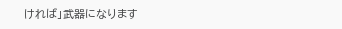ければ」武器になります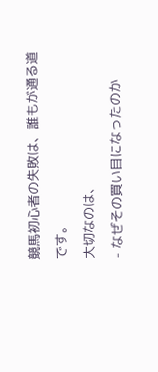競馬初心者の失敗は、誰もが通る道です。
大切なのは、
- なぜその買い目になったのか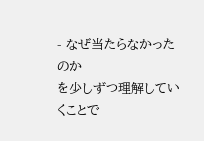- なぜ当たらなかったのか
を少しずつ理解していくことで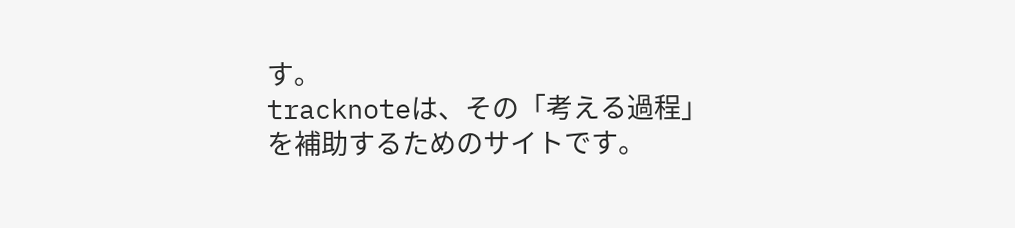す。
tracknoteは、その「考える過程」を補助するためのサイトです。